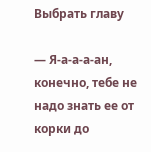Выбрать главу

— Я-а-а-а-ан, конечно, тебе не надо знать ее от корки до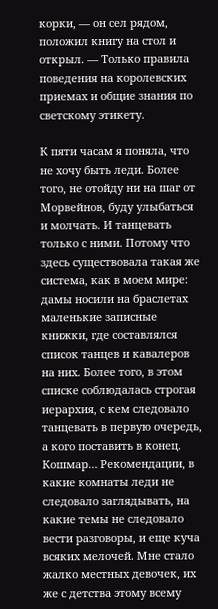корки, — он сел рядом, положил книгу на стол и открыл. — Только правила поведения на королевских приемах и общие знания по светскому этикету.

К пяти часам я поняла, что не хочу быть леди. Более того, не отойду ни на шаг от Морвейнов, буду улыбаться и молчать. И танцевать только с ними. Потому что здесь существовала такая же система, как в моем мире: дамы носили на браслетах маленькие записные книжки, где составлялся список танцев и кавалеров на них. Более того, в этом списке соблюдалась строгая иерархия, с кем следовало танцевать в первую очередь, а кого поставить в конец. Кошмар… Рекомендации, в какие комнаты леди не следовало заглядывать, на какие темы не следовало вести разговоры, и еще куча всяких мелочей. Мне стало жалко местных девочек, их же с детства этому всему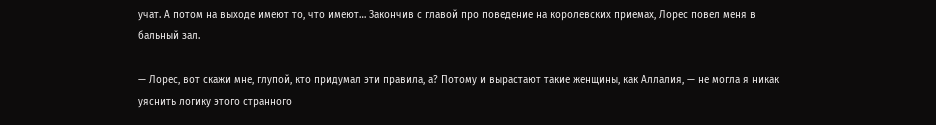учат. А потом на выходе имеют то, что имеют… Закончив с главой про поведение на королевских приемах, Лорес повел меня в бальный зал.

— Лорес, вот скажи мне, глупой, кто придумал эти правила, а? Потому и вырастают такие женщины, как Аллалия, — не могла я никак уяснить логику этого странного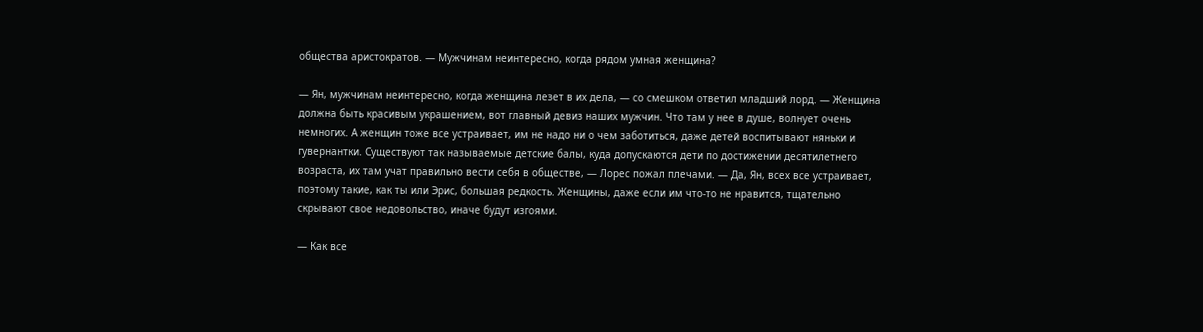общества аристократов. — Мужчинам неинтересно, когда рядом умная женщина?

— Ян, мужчинам неинтересно, когда женщина лезет в их дела, — со смешком ответил младший лорд. — Женщина должна быть красивым украшением, вот главный девиз наших мужчин. Что там у нее в душе, волнует очень немногих. А женщин тоже все устраивает, им не надо ни о чем заботиться, даже детей воспитывают няньки и гувернантки. Существуют так называемые детские балы, куда допускаются дети по достижении десятилетнего возраста, их там учат правильно вести себя в обществе, — Лорес пожал плечами. — Да, Ян, всех все устраивает, поэтому такие, как ты или Эрис, большая редкость. Женщины, даже если им что-то не нравится, тщательно скрывают свое недовольство, иначе будут изгоями.

— Как все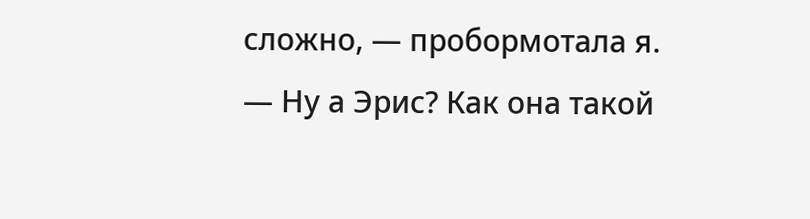сложно, — пробормотала я. — Ну а Эрис? Как она такой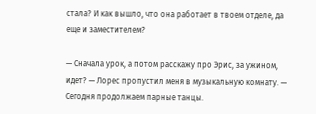стала? И как вышло, что она работает в твоем отделе, да еще и заместителем?

— Сначала урок, а потом расскажу про Эрис, за ужином, идет? — Лорес пропустил меня в музыкальную комнату. — Сегодня продолжаем парные танцы.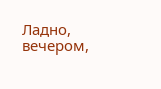Ладно, вечером,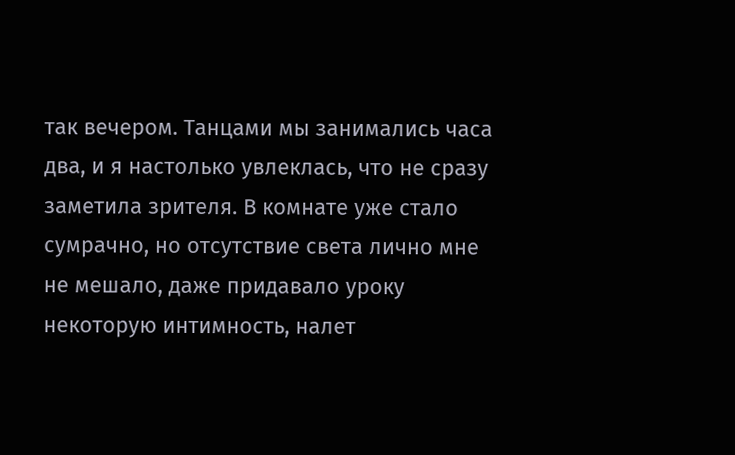так вечером. Танцами мы занимались часа два, и я настолько увлеклась, что не сразу заметила зрителя. В комнате уже стало сумрачно, но отсутствие света лично мне не мешало, даже придавало уроку некоторую интимность, налет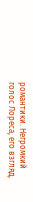романтики. Негромкий голос Лореса, его взгляд,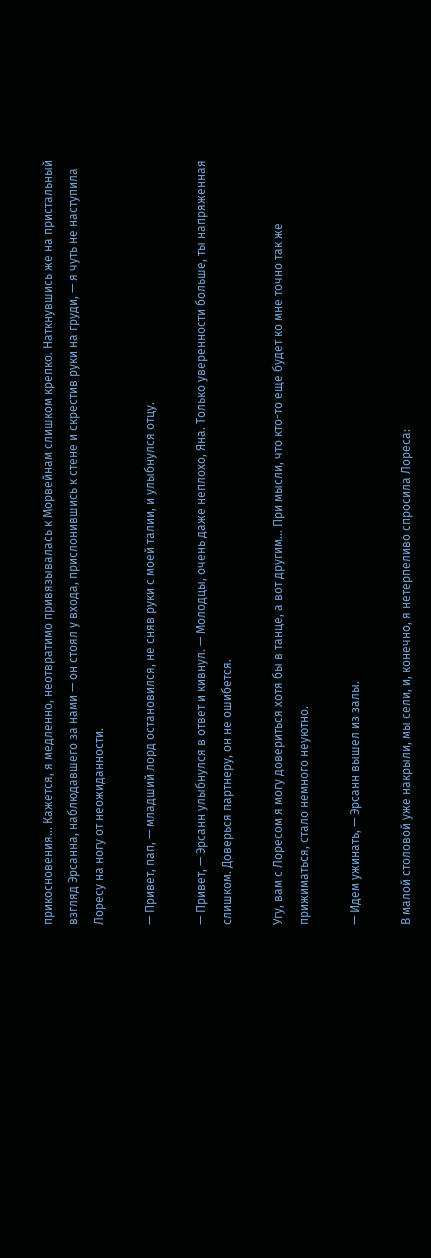прикосновения… Кажется, я медленно, неотвратимо привязывалась к Морвейнам слишком крепко. Наткнувшись же на пристальный взгляд Эрсанна, наблюдавшего за нами — он стоял у входа, прислонившись к стене и скрестив руки на груди, — я чуть не наступила Лоресу на ногу от неожиданности.

— Привет, пап, — младший лорд остановился, не сняв руки с моей талии, и улыбнулся отцу.

— Привет, — Эрсанн улыбнулся в ответ и кивнул. — Молодцы, очень даже неплохо, Яна. Только уверенности больше, ты напряженная слишком. Доверься партнеру, он не ошибется.

Угу, вам с Лоресом я могу довериться хотя бы в танце, а вот другим… При мысли, что кто-то еще будет ко мне точно так же прижиматься, стало немного неуютно.

— Идем ужинать, — Эрсанн вышел из залы.

В малой столовой уже накрыли, мы сели, и, конечно, я нетерпеливо спросила Лореса: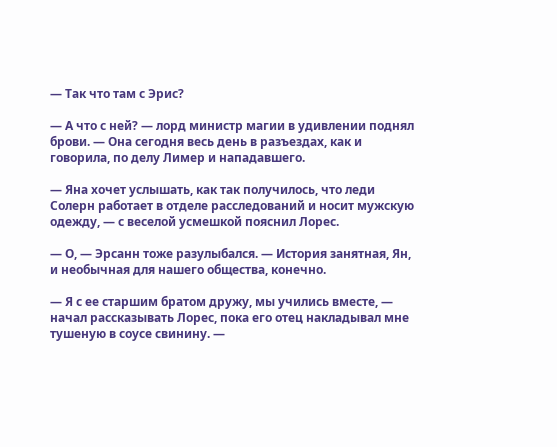— Так что там с Эрис?

— А что с ней? — лорд министр магии в удивлении поднял брови. — Она сегодня весь день в разъездах, как и говорила, по делу Лимер и нападавшего.

— Яна хочет услышать, как так получилось, что леди Солерн работает в отделе расследований и носит мужскую одежду, — с веселой усмешкой пояснил Лорес.

— О, — Эрсанн тоже разулыбался. — История занятная, Ян, и необычная для нашего общества, конечно.

— Я с ее старшим братом дружу, мы учились вместе, — начал рассказывать Лорес, пока его отец накладывал мне тушеную в соусе свинину. —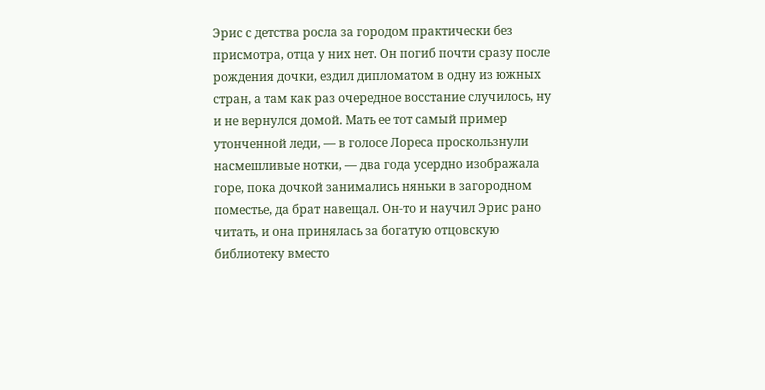Эрис с детства росла за городом практически без присмотра, отца у них нет. Он погиб почти сразу после рождения дочки, ездил дипломатом в одну из южных стран, а там как раз очередное восстание случилось, ну и не вернулся домой. Мать ее тот самый пример утонченной леди, — в голосе Лореса проскользнули насмешливые нотки, — два года усердно изображала горе, пока дочкой занимались няньки в загородном поместье, да брат навещал. Он-то и научил Эрис рано читать, и она принялась за богатую отцовскую библиотеку вместо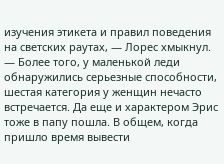изучения этикета и правил поведения на светских раутах, — Лорес хмыкнул. — Более того, у маленькой леди обнаружились серьезные способности, шестая категория у женщин нечасто встречается. Да еще и характером Эрис тоже в папу пошла. В общем, когда пришло время вывести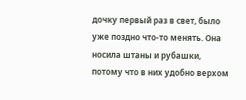дочку первый раз в свет, было уже поздно что-то менять. Она носила штаны и рубашки, потому что в них удобно верхом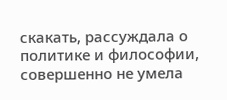скакать, рассуждала о политике и философии, совершенно не умела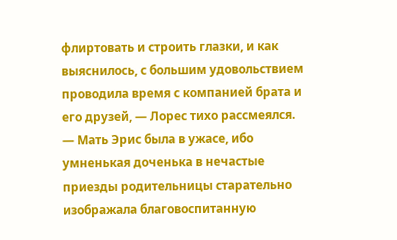флиртовать и строить глазки, и как выяснилось, с большим удовольствием проводила время с компанией брата и его друзей, — Лорес тихо рассмеялся. — Мать Эрис была в ужасе, ибо умненькая доченька в нечастые приезды родительницы старательно изображала благовоспитанную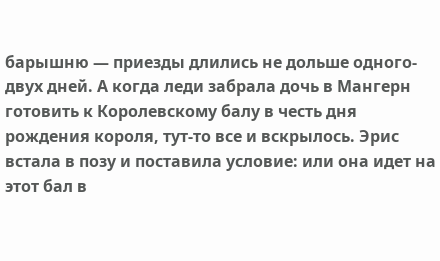барышню — приезды длились не дольше одного-двух дней. А когда леди забрала дочь в Мангерн готовить к Королевскому балу в честь дня рождения короля, тут-то все и вскрылось. Эрис встала в позу и поставила условие: или она идет на этот бал в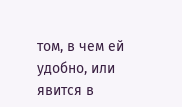том, в чем ей удобно, или явится в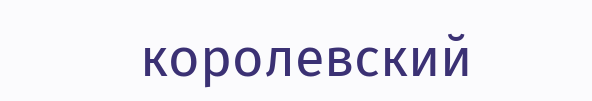королевский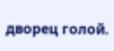дворец голой.